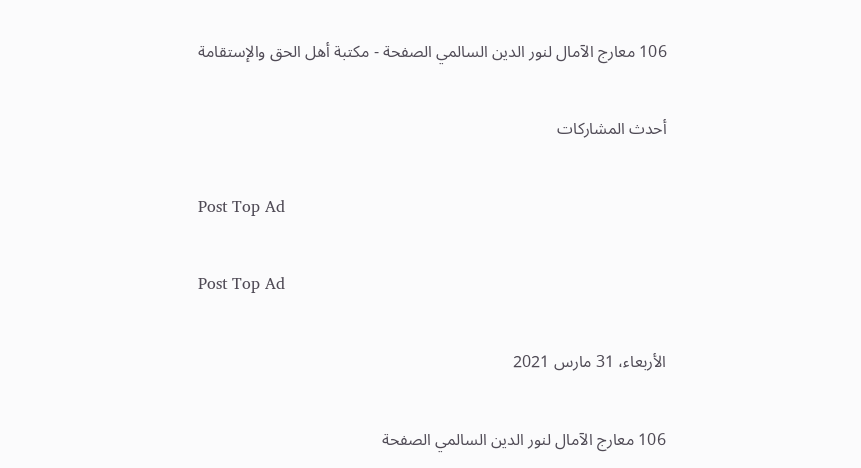106 معارج الآمال لنور الدين السالمي الصفحة - مكتبة أهل الحق والإستقامة

أحدث المشاركات

Post Top Ad

Post Top Ad

الأربعاء، 31 مارس 2021

106 معارج الآمال لنور الدين السالمي الصفحة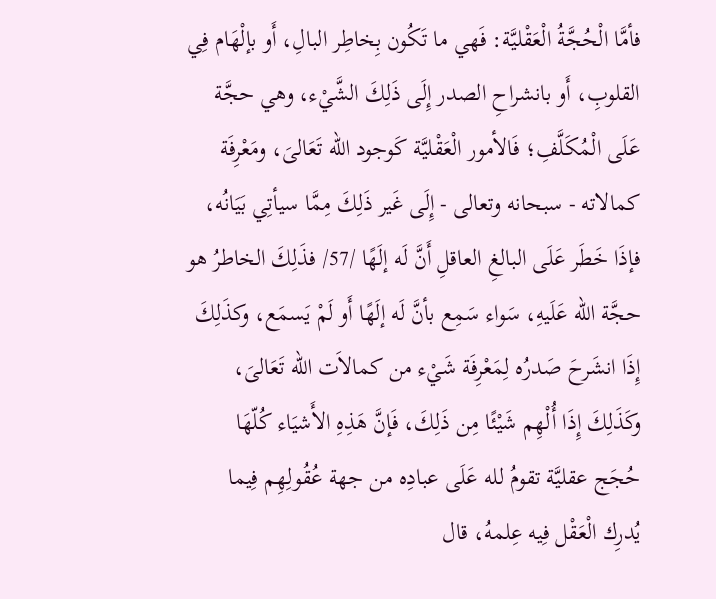فأمَّا الْحُجَّةُ الْعَقْليَّة: فَهي ما تَكُون بِخاطِر البالِ، أَو بإلْهَام فِي القلوبِ، أَو بانشراحِ الصدر إِلَى ذَلِكَ الشَّيْء، وهي حجَّة عَلَى الْمُكَلَّفِ؛ فَالأمور الْعَقْليَّة كَوجود الله تَعَالىَ، ومَعْرِفَة كمالاته - سبحانه وتعالى - إِلَى غَير ذَلِكَ مِمَّا سيأتِي بَيَانُه، فإذَا خَطَر عَلَى البالغِ العاقلِ أَنَّ لَه إلَهًا /57/ فذَلِكَ الخاطرُ هو حجَّة الله عَلَيهِ، سَواء سَمِع بأنَّ لَه إلَهًا أَو لَمْ يَسمَع، وكذَلِكَ إِذَا انشَرحَ صَدرُه لِمَعْرِفَة شَيْء من كمالاَت الله تَعَالىَ، وكَذَلِكَ إِذَا أُلْهِم شَيْئًا مِن ذَلِكَ، فَإنَّ هَذِهِ الأَشيَاء كُلّهَا حُجَج عقليَّة تقومُ لله عَلَى عبادِه من جهة عُقُولِهِم فِيما يُدرِك الْعَقْل فِيه عِلمهُ، قال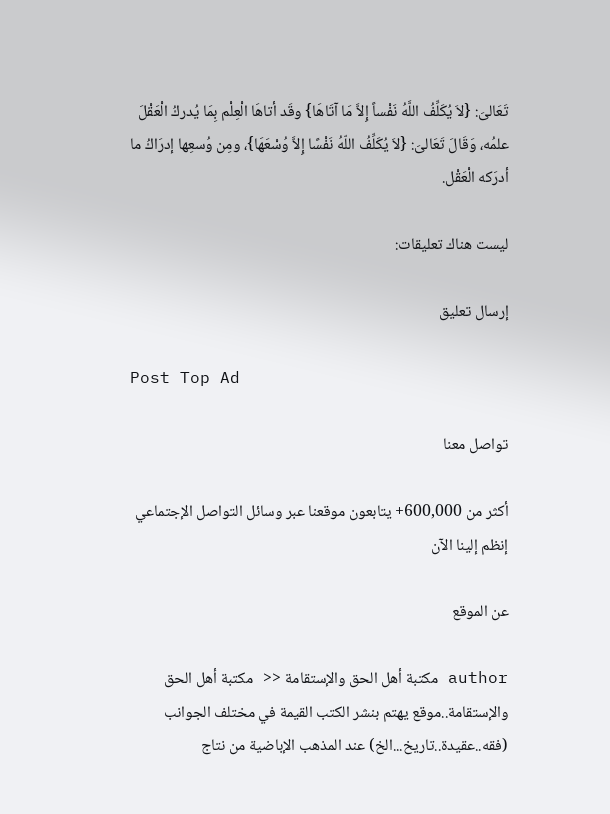تَعَالىَ: {لاَ يُكَلِّفُ اللَّهُ نَفْساً إِلاَّ مَا آتَاهَا} وقَد أتاهَا الْعِلْم بِمَا يُدركُ الْعَقْلَ علمُه، وَقَالَ تَعَالىَ: {لاَ يُكَلِّفُ اللّهُ نَفْسًا إِلاَّ وُسْعَهَا}، ومِن وُسعِها إدرَاكُ ما أدرَكه الْعَقْل.

ليست هناك تعليقات:

إرسال تعليق

Post Top Ad

تواصل معنا

أكثر من 600,000+ يتابعون موقعنا عبر وسائل التواصل الإجتماعي إنظم إلينا الآن

عن الموقع

author مكتبة أهل الحق والإستقامة <<   مكتبة أهل الحق والإستقامة..موقع يهتم بنشر الكتب القيمة في مختلف الجوانب (فقه..عقيدة..تاريخ...الخ) عند المذهب الإباضية من نتاج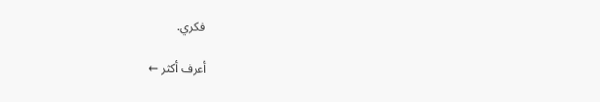فكري.

أعرف أكثر ←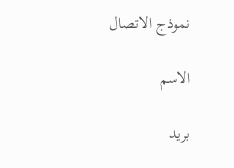نموذج الاتصال

الاسم

بريد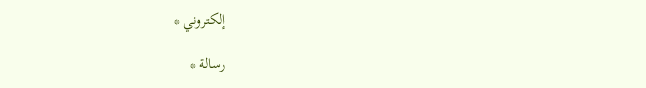إلكتروني *

رسالة *